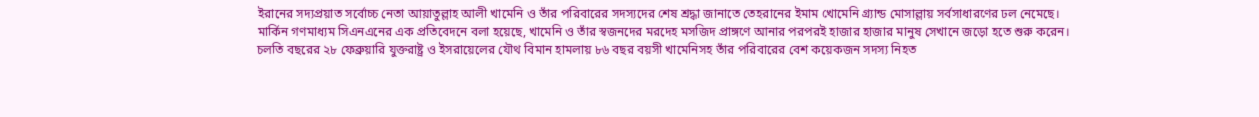ইরানের সদ্যপ্রয়াত সর্বোচ্চ নেতা আয়াতুল্লাহ আলী খামেনি ও তাঁর পরিবারের সদস্যদের শেষ শ্রদ্ধা জানাতে তেহরানের ইমাম খোমেনি গ্র্যান্ড মোসাল্লায় সর্বসাধারণের ঢল নেমেছে। মার্কিন গণমাধ্যম সিএনএনের এক প্রতিবেদনে বলা হয়েছে, খামেনি ও তাঁর স্বজনদের মরদেহ মসজিদ প্রাঙ্গণে আনার পরপরই হাজার হাজার মানুষ সেখানে জড়ো হতে শুরু করেন।
চলতি বছরের ২৮ ফেব্রুয়ারি যুক্তরাষ্ট্র ও ইসরায়েলের যৌথ বিমান হামলায় ৮৬ বছর বয়সী খামেনিসহ তাঁর পরিবারের বেশ কয়েকজন সদস্য নিহত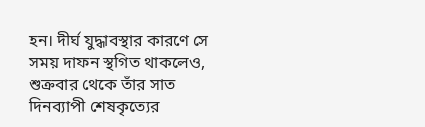হন। দীর্ঘ যুদ্ধাবস্থার কারণে সে সময় দাফন স্থগিত থাকলেও, শুক্রবার থেকে তাঁর সাত দিনব্যাপী শেষকৃত্যের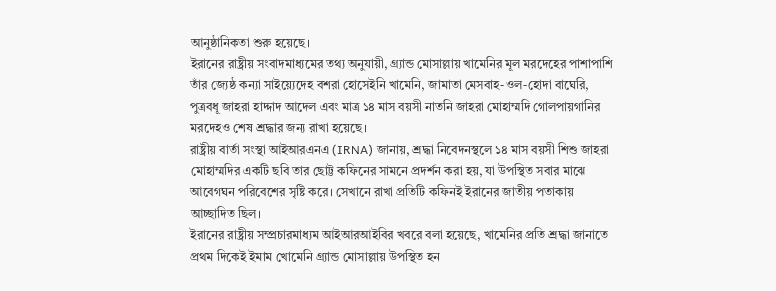আনুষ্ঠানিকতা শুরু হয়েছে।
ইরানের রাষ্ট্রীয় সংবাদমাধ্যমের তথ্য অনুযায়ী, গ্র্যান্ড মোসাল্লায় খামেনির মূল মরদেহের পাশাপাশি তাঁর জ্যেষ্ঠ কন্যা সাইয়্যেদেহ বশরা হোসেইনি খামেনি, জামাতা মেসবাহ-ওল-হোদা বাঘেরি, পুত্রবধূ জাহরা হাদ্দাদ আদেল এবং মাত্র ১৪ মাস বয়সী নাতনি জাহরা মোহাম্মদি গোলপায়গানির মরদেহও শেষ শ্রদ্ধার জন্য রাখা হয়েছে।
রাষ্ট্রীয় বার্তা সংস্থা আইআরএনএ (IRNA) জানায়, শ্রদ্ধা নিবেদনস্থলে ১৪ মাস বয়সী শিশু জাহরা মোহাম্মদির একটি ছবি তার ছোট্ট কফিনের সামনে প্রদর্শন করা হয়, যা উপস্থিত সবার মাঝে আবেগঘন পরিবেশের সৃষ্টি করে। সেখানে রাখা প্রতিটি কফিনই ইরানের জাতীয় পতাকায় আচ্ছাদিত ছিল।
ইরানের রাষ্ট্রীয় সম্প্রচারমাধ্যম আইআরআইবির খবরে বলা হয়েছে, খামেনির প্রতি শ্রদ্ধা জানাতে প্রথম দিকেই ইমাম খোমেনি গ্র্যান্ড মোসাল্লায় উপস্থিত হন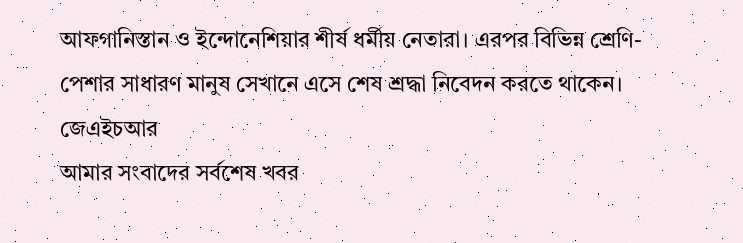আফগানিস্তান ও ইন্দোনেশিয়ার শীর্ষ ধর্মীয় নেতারা। এরপর বিভিন্ন শ্রেণি-পেশার সাধারণ মানুষ সেখানে এসে শেষ শ্রদ্ধা নিবেদন করতে থাকেন।
জেএইচআর
আমার সংবাদের সর্বশেষ খবর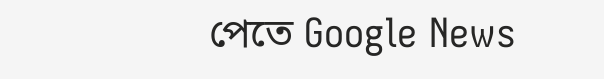পেতে Google News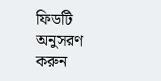ফিডটি অনুসরণ করুন